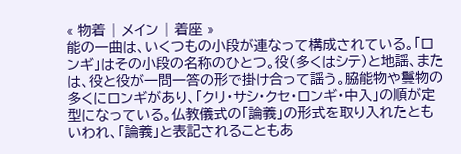« 物着 | メイン | 着座 »
能の一曲は、いくつもの小段が連なって構成されている。「ロンギ」はその小段の名称のひとつ。役(多くはシテ)と地謡、または、役と役が一問一答の形で掛け合って謡う。脇能物や鬘物の多くにロンギがあり、「クリ・サシ・クセ・ロンギ・中入」の順が定型になっている。仏教儀式の「論義」の形式を取り入れたともいわれ、「論義」と表記されることもあ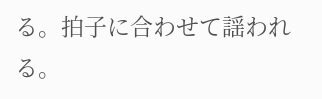る。拍子に合わせて謡われる。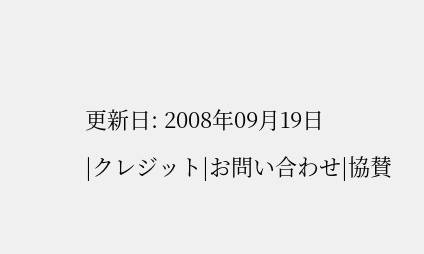更新日: 2008年09月19日
|クレジット|お問い合わせ|協賛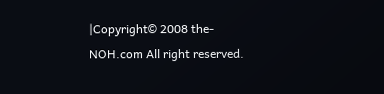|Copyright© 2008 the-NOH.com All right reserved.